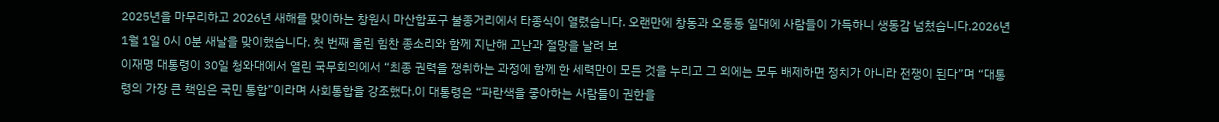2025년을 마무리하고 2026년 새해를 맞이하는 창원시 마산합포구 불종거리에서 타종식이 열렸습니다. 오랜만에 창동과 오동동 일대에 사람들이 가득하니 생동감 넘쳤습니다.2026년 1월 1일 0시 0분 새날을 맞이했습니다. 첫 번째 울린 힘찬 종소리와 함께 지난해 고난과 절망을 날려 보
이재명 대통령이 30일 청와대에서 열린 국무회의에서 “최종 권력을 쟁취하는 과정에 함께 한 세력만이 모든 것을 누리고 그 외에는 모두 배제하면 정치가 아니라 전쟁이 된다”며 “대통령의 가장 큰 책임은 국민 통합”이라며 사회통합을 강조했다.이 대통령은 “파란색을 좋아하는 사람들이 권한을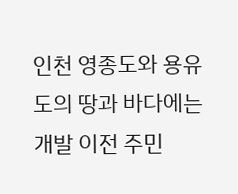인천 영종도와 용유도의 땅과 바다에는 개발 이전 주민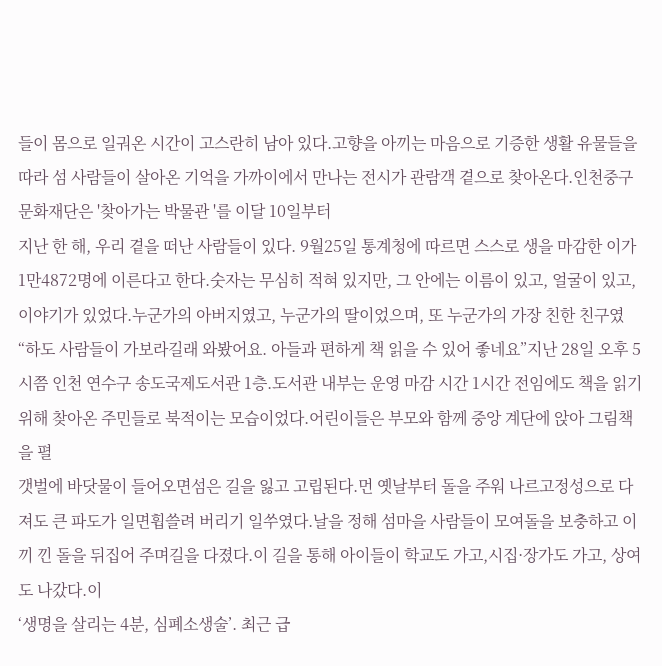들이 몸으로 일궈온 시간이 고스란히 남아 있다.고향을 아끼는 마음으로 기증한 생활 유물들을 따라 섬 사람들이 살아온 기억을 가까이에서 만나는 전시가 관람객 곁으로 찾아온다.인천중구문화재단은 '찾아가는 박물관 '를 이달 10일부터
지난 한 해, 우리 곁을 떠난 사람들이 있다. 9월25일 통계청에 따르면 스스로 생을 마감한 이가 1만4872명에 이른다고 한다.숫자는 무심히 적혀 있지만, 그 안에는 이름이 있고, 얼굴이 있고, 이야기가 있었다.누군가의 아버지였고, 누군가의 딸이었으며, 또 누군가의 가장 친한 친구였
“하도 사람들이 가보라길래 와봤어요. 아들과 편하게 책 읽을 수 있어 좋네요”지난 28일 오후 5시쯤 인천 연수구 송도국제도서관 1층.도서관 내부는 운영 마감 시간 1시간 전임에도 책을 읽기 위해 찾아온 주민들로 북적이는 모습이었다.어린이들은 부모와 함께 중앙 계단에 앉아 그림책을 펼
갯벌에 바닷물이 들어오면섬은 길을 잃고 고립된다.먼 옛날부터 돌을 주워 나르고정성으로 다져도 큰 파도가 일면휩쓸려 버리기 일쑤였다.날을 정해 섬마을 사람들이 모여돌을 보충하고 이끼 낀 돌을 뒤집어 주며길을 다졌다.이 길을 통해 아이들이 학교도 가고,시집·장가도 가고, 상여도 나갔다.이
‘생명을 살리는 4분, 심폐소생술’. 최근 급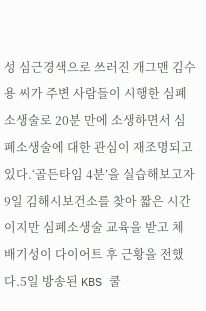성 심근경색으로 쓰러진 개그맨 김수용 씨가 주변 사람들이 시행한 심폐소생술로 20분 만에 소생하면서 심폐소생술에 대한 관심이 재조명되고 있다.‘골든타임 4분’을 실습해보고자 9일 김해시보건소를 찾아 짧은 시간이지만 심폐소생술 교육을 받고 체
배기성이 다이어트 후 근황을 전했다.5일 방송된 KBS 쿨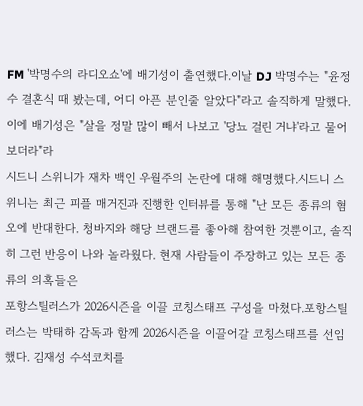FM '박명수의 라디오쇼'에 배기성이 출연했다.이날 DJ 박명수는 "윤정수 결혼식 때 봤는데, 어디 아픈 분인줄 알았다"라고 솔직하게 말했다.이에 배기성은 "살을 정말 많이 빼서 나보고 '당뇨 걸린 거냐'라고 물어보더라"라
시드니 스위니가 재차 백인 우월주의 논란에 대해 해명했다.시드니 스위니는 최근 피플 매거진과 진행한 인터뷰를 통해 "난 모든 종류의 혐오에 반대한다. 청바지와 해당 브랜드를 좋아해 참여한 것뿐이고, 솔직히 그런 반응이 나와 놀라웠다. 현재 사람들이 주장하고 있는 모든 종류의 의혹들은
포항스틸러스가 2026시즌을 이끌 코칭스태프 구성을 마쳤다.포항스틸러스는 박태하 감독과 함께 2026시즌을 이끌어갈 코칭스태프를 선임했다. 김재성 수석코치를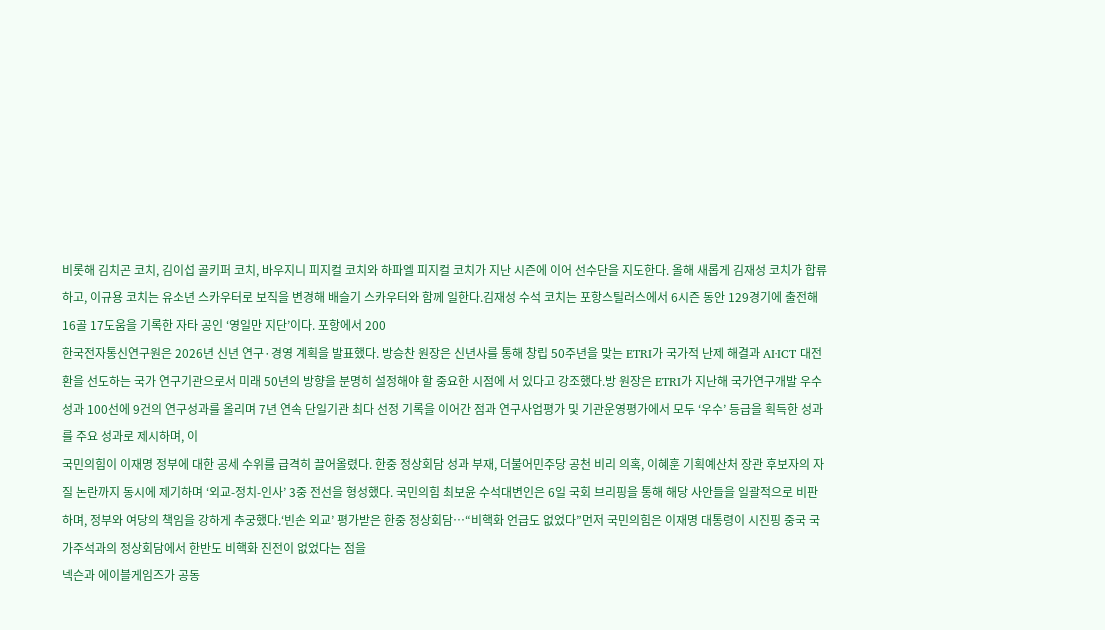비롯해 김치곤 코치, 김이섭 골키퍼 코치, 바우지니 피지컬 코치와 하파엘 피지컬 코치가 지난 시즌에 이어 선수단을 지도한다. 올해 새롭게 김재성 코치가 합류하고, 이규용 코치는 유소년 스카우터로 보직을 변경해 배슬기 스카우터와 함께 일한다.김재성 수석 코치는 포항스틸러스에서 6시즌 동안 129경기에 출전해 16골 17도움을 기록한 자타 공인 ‘영일만 지단’이다. 포항에서 200
한국전자통신연구원은 2026년 신년 연구·경영 계획을 발표했다. 방승찬 원장은 신년사를 통해 창립 50주년을 맞는 ETRI가 국가적 난제 해결과 AI·ICT 대전환을 선도하는 국가 연구기관으로서 미래 50년의 방향을 분명히 설정해야 할 중요한 시점에 서 있다고 강조했다.방 원장은 ETRI가 지난해 국가연구개발 우수성과 100선에 9건의 연구성과를 올리며 7년 연속 단일기관 최다 선정 기록을 이어간 점과 연구사업평가 및 기관운영평가에서 모두 ‘우수’ 등급을 획득한 성과를 주요 성과로 제시하며, 이
국민의힘이 이재명 정부에 대한 공세 수위를 급격히 끌어올렸다. 한중 정상회담 성과 부재, 더불어민주당 공천 비리 의혹, 이혜훈 기획예산처 장관 후보자의 자질 논란까지 동시에 제기하며 ‘외교-정치-인사’ 3중 전선을 형성했다. 국민의힘 최보윤 수석대변인은 6일 국회 브리핑을 통해 해당 사안들을 일괄적으로 비판하며, 정부와 여당의 책임을 강하게 추궁했다.‘빈손 외교’ 평가받은 한중 정상회담…“비핵화 언급도 없었다”먼저 국민의힘은 이재명 대통령이 시진핑 중국 국가주석과의 정상회담에서 한반도 비핵화 진전이 없었다는 점을
넥슨과 에이블게임즈가 공동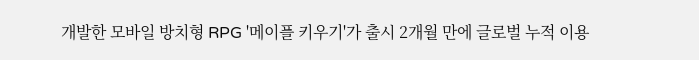개발한 모바일 방치형 RPG '메이플 키우기'가 출시 2개월 만에 글로벌 누적 이용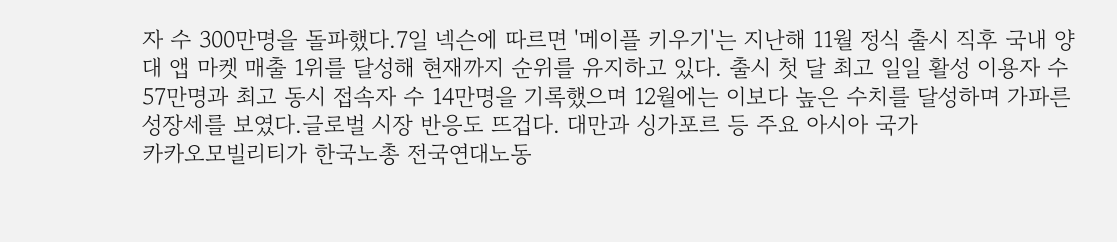자 수 300만명을 돌파했다.7일 넥슨에 따르면 '메이플 키우기'는 지난해 11월 정식 출시 직후 국내 양대 앱 마켓 매출 1위를 달성해 현재까지 순위를 유지하고 있다. 출시 첫 달 최고 일일 활성 이용자 수 57만명과 최고 동시 접속자 수 14만명을 기록했으며 12월에는 이보다 높은 수치를 달성하며 가파른 성장세를 보였다.글로벌 시장 반응도 뜨겁다. 대만과 싱가포르 등 주요 아시아 국가
카카오모빌리티가 한국노총 전국연대노동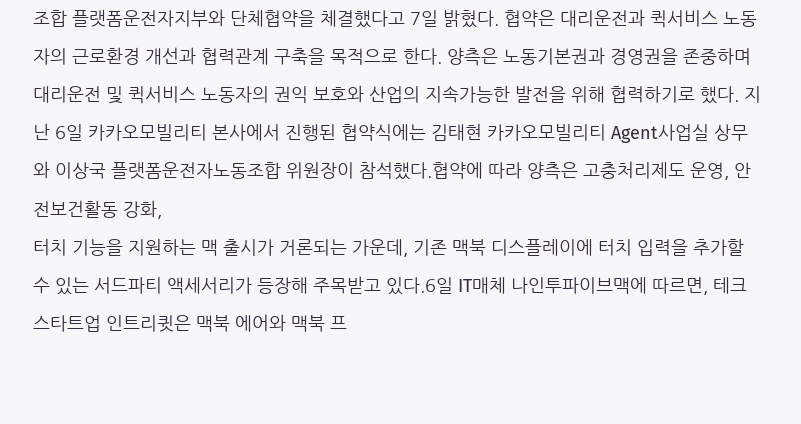조합 플랫폼운전자지부와 단체협약을 체결했다고 7일 밝혔다. 협약은 대리운전과 퀵서비스 노동자의 근로환경 개선과 협력관계 구축을 목적으로 한다. 양측은 노동기본권과 경영권을 존중하며 대리운전 및 퀵서비스 노동자의 권익 보호와 산업의 지속가능한 발전을 위해 협력하기로 했다. 지난 6일 카카오모빌리티 본사에서 진행된 협약식에는 김태현 카카오모빌리티 Agent사업실 상무와 이상국 플랫폼운전자노동조합 위원장이 참석했다.협약에 따라 양측은 고충처리제도 운영, 안전보건활동 강화,
터치 기능을 지원하는 맥 출시가 거론되는 가운데, 기존 맥북 디스플레이에 터치 입력을 추가할 수 있는 서드파티 액세서리가 등장해 주목받고 있다.6일 IT매체 나인투파이브맥에 따르면, 테크 스타트업 인트리큇은 맥북 에어와 맥북 프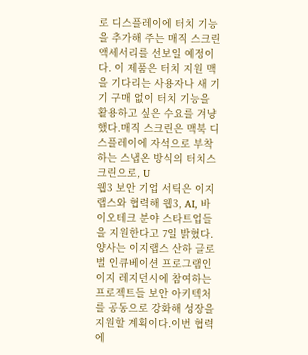로 디스플레이에 터치 기능을 추가해 주는 매직 스크린 액세서리를 선보일 예정이다. 이 제품은 터치 지원 맥을 기다리는 사용자나 새 기기 구매 없이 터치 기능을 활용하고 싶은 수요를 겨냥했다.매직 스크린은 맥북 디스플레이에 자석으로 부착하는 스냅온 방식의 터치스크린으로, U
웹3 보안 기업 서틱은 이지랩스와 협력해 웹3, AI, 바이오테크 분야 스타트업들을 지원한다고 7일 밝혔다.양사는 이지랩스 산하 글로벌 인큐베이션 프로그램인 이지 레지던시에 참여하는 프로젝트들 보안 아키텍처를 공동으로 강화해 성장을 지원할 계획이다.이번 협력에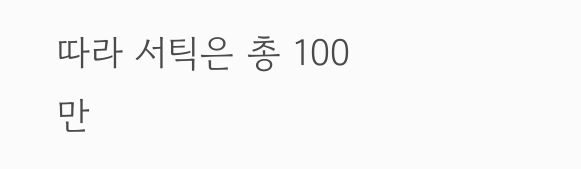따라 서틱은 총 100만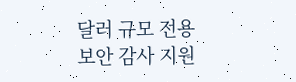달러 규모 전용 보안 감사 지원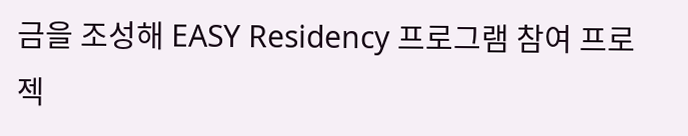금을 조성해 EASY Residency 프로그램 참여 프로젝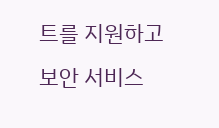트를 지원하고 보안 서비스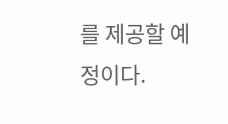를 제공할 예정이다.